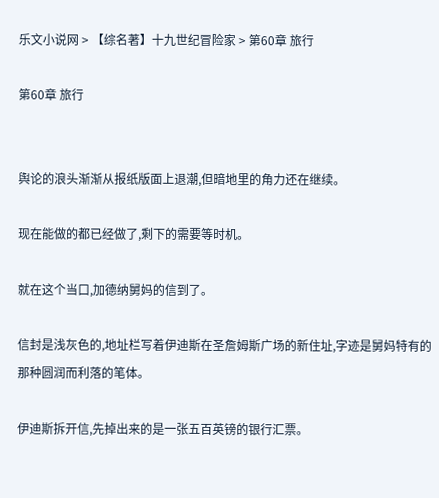乐文小说网 > 【综名著】十九世纪冒险家 > 第60章 旅行

第60章 旅行


舆论的浪头渐渐从报纸版面上退潮,但暗地里的角力还在继续。

现在能做的都已经做了,剩下的需要等时机。

就在这个当口,加德纳舅妈的信到了。

信封是浅灰色的,地址栏写着伊迪斯在圣詹姆斯广场的新住址,字迹是舅妈特有的那种圆润而利落的笔体。

伊迪斯拆开信,先掉出来的是一张五百英镑的银行汇票。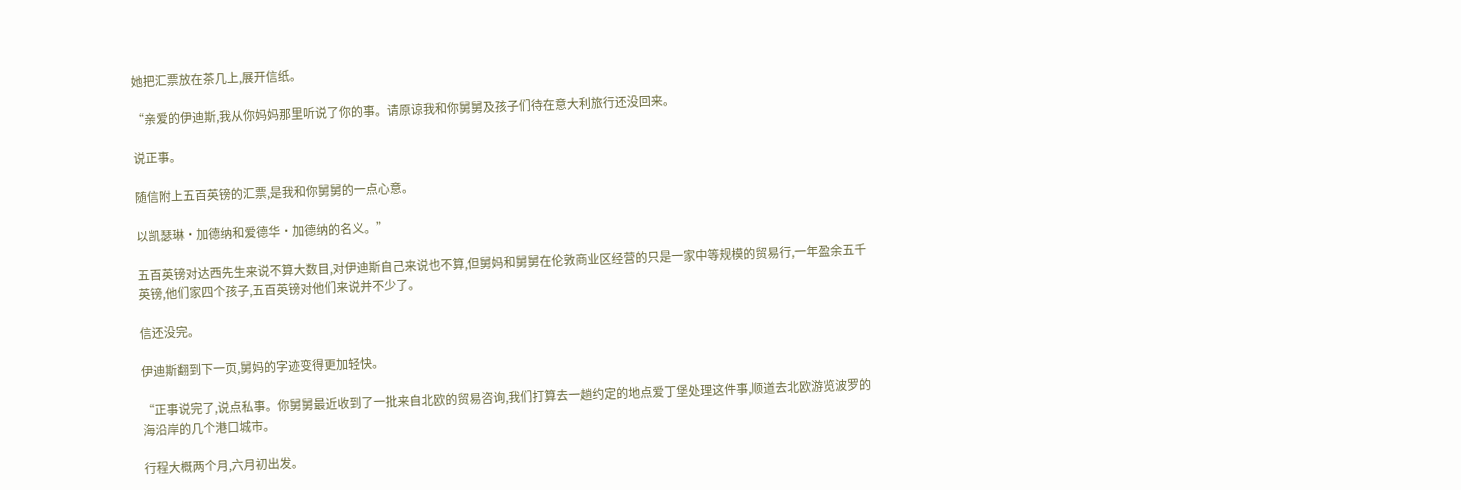她把汇票放在茶几上,展开信纸。

“亲爱的伊迪斯,我从你妈妈那里听说了你的事。请原谅我和你舅舅及孩子们待在意大利旅行还没回来。

说正事。

随信附上五百英镑的汇票,是我和你舅舅的一点心意。

以凯瑟琳·加德纳和爱德华·加德纳的名义。”

五百英镑对达西先生来说不算大数目,对伊迪斯自己来说也不算,但舅妈和舅舅在伦敦商业区经营的只是一家中等规模的贸易行,一年盈余五千英镑,他们家四个孩子,五百英镑对他们来说并不少了。

信还没完。

伊迪斯翻到下一页,舅妈的字迹变得更加轻快。

“正事说完了,说点私事。你舅舅最近收到了一批来自北欧的贸易咨询,我们打算去一趟约定的地点爱丁堡处理这件事,顺道去北欧游览波罗的海沿岸的几个港口城市。

行程大概两个月,六月初出发。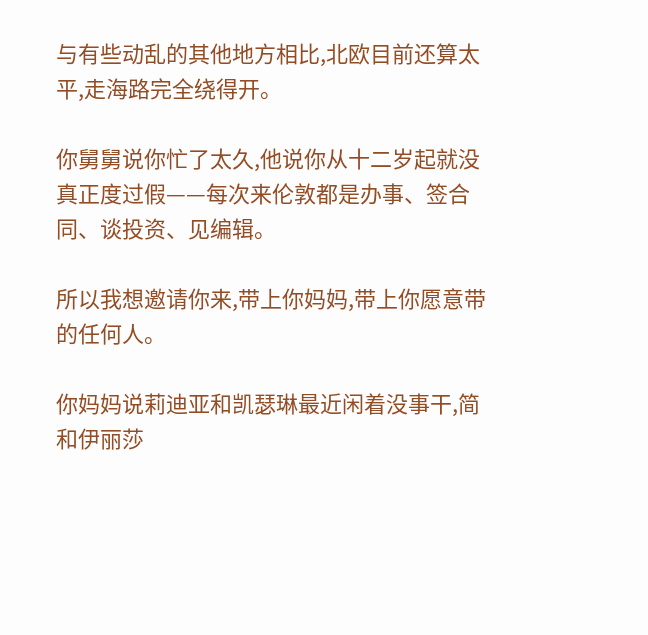与有些动乱的其他地方相比,北欧目前还算太平,走海路完全绕得开。

你舅舅说你忙了太久,他说你从十二岁起就没真正度过假——每次来伦敦都是办事、签合同、谈投资、见编辑。

所以我想邀请你来,带上你妈妈,带上你愿意带的任何人。

你妈妈说莉迪亚和凯瑟琳最近闲着没事干,简和伊丽莎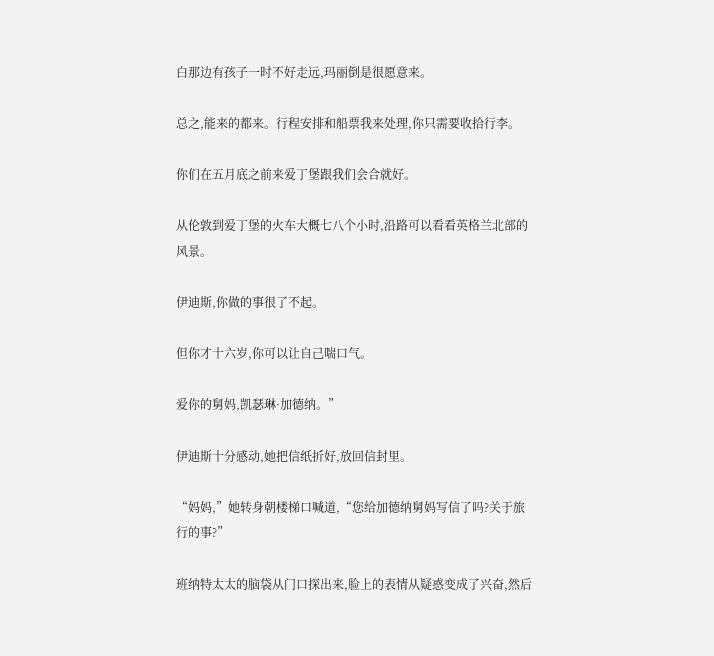白那边有孩子一时不好走远,玛丽倒是很愿意来。

总之,能来的都来。行程安排和船票我来处理,你只需要收拾行李。

你们在五月底之前来爱丁堡跟我们会合就好。

从伦敦到爱丁堡的火车大概七八个小时,沿路可以看看英格兰北部的风景。

伊迪斯,你做的事很了不起。

但你才十六岁,你可以让自己喘口气。

爱你的舅妈,凯瑟琳·加德纳。”

伊迪斯十分感动,她把信纸折好,放回信封里。

“妈妈,”她转身朝楼梯口喊道,“您给加德纳舅妈写信了吗?关于旅行的事?”

班纳特太太的脑袋从门口探出来,脸上的表情从疑惑变成了兴奋,然后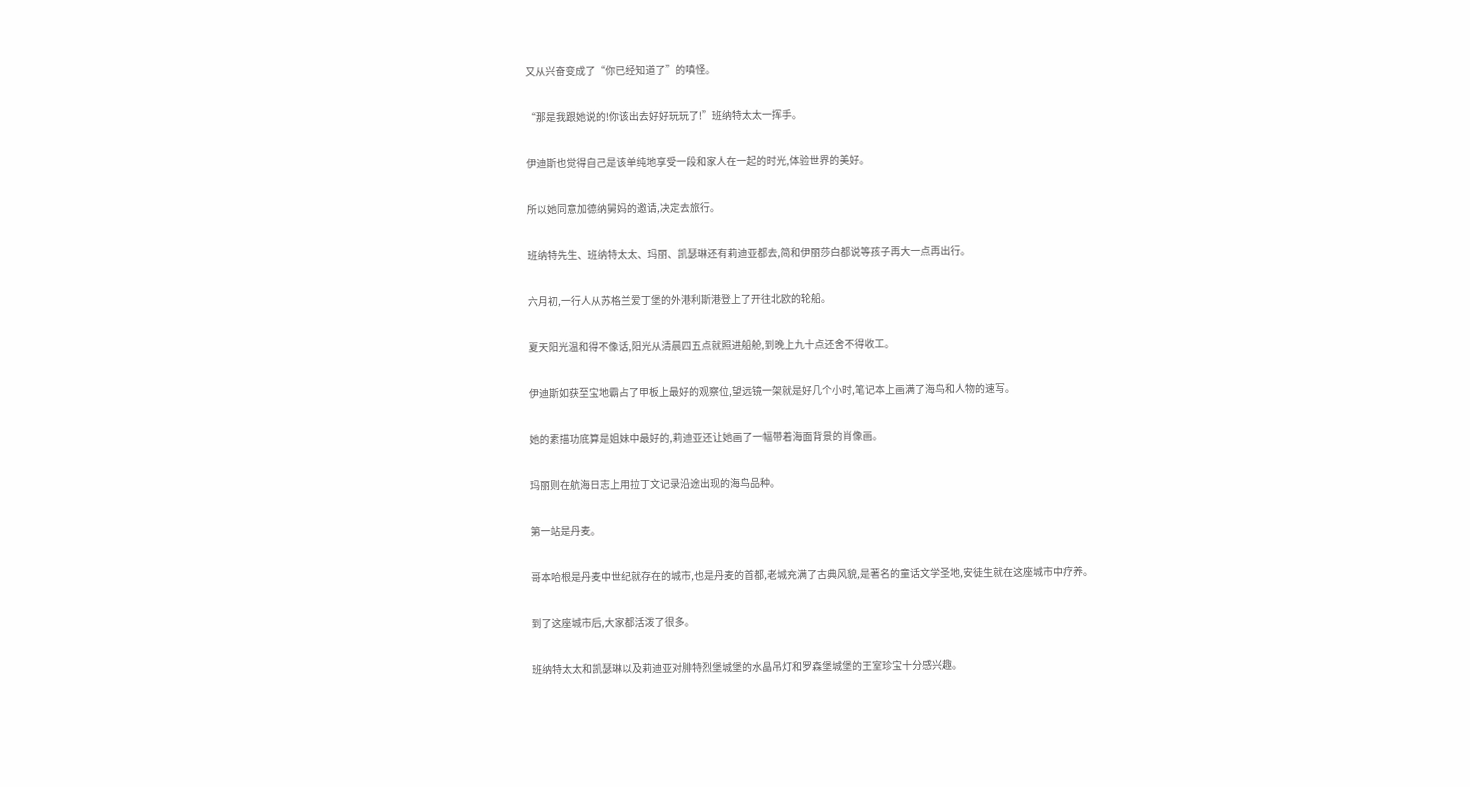又从兴奋变成了“你已经知道了”的嗔怪。

“那是我跟她说的!你该出去好好玩玩了!”班纳特太太一挥手。

伊迪斯也觉得自己是该单纯地享受一段和家人在一起的时光,体验世界的美好。

所以她同意加德纳舅妈的邀请,决定去旅行。

班纳特先生、班纳特太太、玛丽、凯瑟琳还有莉迪亚都去,简和伊丽莎白都说等孩子再大一点再出行。

六月初,一行人从苏格兰爱丁堡的外港利斯港登上了开往北欧的轮船。

夏天阳光温和得不像话,阳光从清晨四五点就照进船舱,到晚上九十点还舍不得收工。

伊迪斯如获至宝地霸占了甲板上最好的观察位,望远镜一架就是好几个小时,笔记本上画满了海鸟和人物的速写。

她的素描功底算是姐妹中最好的,莉迪亚还让她画了一幅带着海面背景的肖像画。

玛丽则在航海日志上用拉丁文记录沿途出现的海鸟品种。

第一站是丹麦。

哥本哈根是丹麦中世纪就存在的城市,也是丹麦的首都,老城充满了古典风貌,是著名的童话文学圣地,安徒生就在这座城市中疗养。

到了这座城市后,大家都活泼了很多。

班纳特太太和凯瑟琳以及莉迪亚对腓特烈堡城堡的水晶吊灯和罗森堡城堡的王室珍宝十分感兴趣。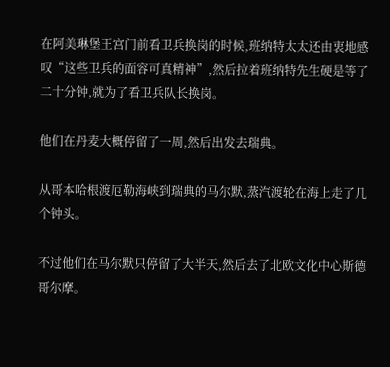在阿美琳堡王宫门前看卫兵换岗的时候,班纳特太太还由衷地感叹“这些卫兵的面容可真精神”,然后拉着班纳特先生硬是等了二十分钟,就为了看卫兵队长换岗。

他们在丹麦大概停留了一周,然后出发去瑞典。

从哥本哈根渡厄勒海峡到瑞典的马尔默,蒸汽渡轮在海上走了几个钟头。

不过他们在马尔默只停留了大半天,然后去了北欧文化中心斯德哥尔摩。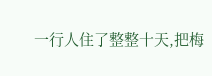一行人住了整整十天,把梅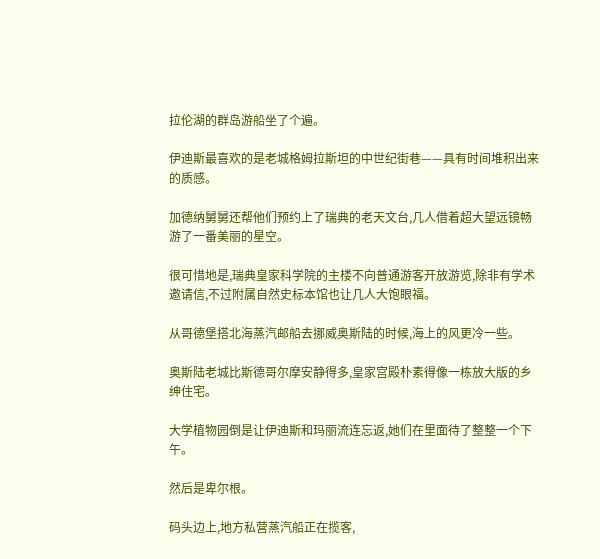拉伦湖的群岛游船坐了个遍。

伊迪斯最喜欢的是老城格姆拉斯坦的中世纪街巷——具有时间堆积出来的质感。

加德纳舅舅还帮他们预约上了瑞典的老天文台,几人借着超大望远镜畅游了一番美丽的星空。

很可惜地是,瑞典皇家科学院的主楼不向普通游客开放游览,除非有学术邀请信,不过附属自然史标本馆也让几人大饱眼福。

从哥德堡搭北海蒸汽邮船去挪威奥斯陆的时候,海上的风更冷一些。

奥斯陆老城比斯德哥尔摩安静得多,皇家宫殿朴素得像一栋放大版的乡绅住宅。

大学植物园倒是让伊迪斯和玛丽流连忘返,她们在里面待了整整一个下午。

然后是卑尔根。

码头边上,地方私营蒸汽船正在揽客,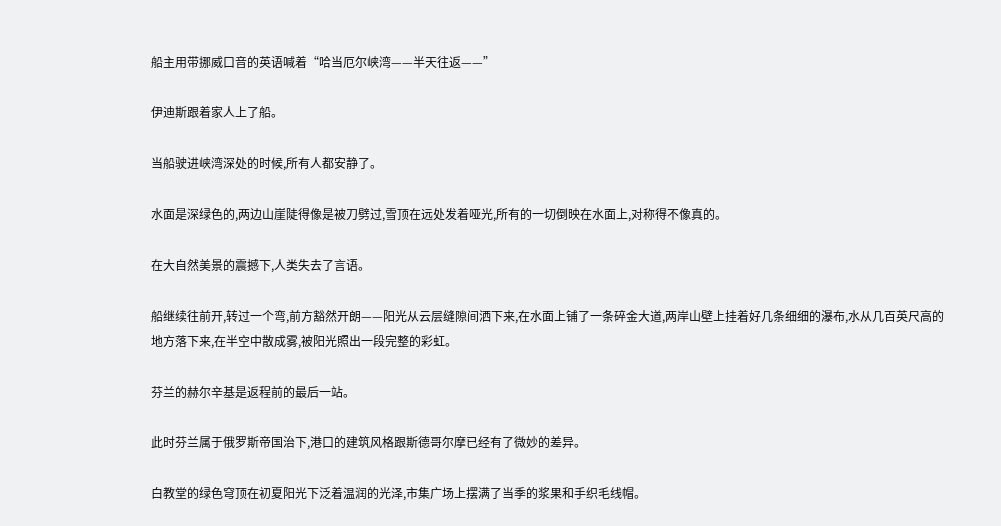船主用带挪威口音的英语喊着“哈当厄尔峡湾——半天往返——”

伊迪斯跟着家人上了船。

当船驶进峡湾深处的时候,所有人都安静了。

水面是深绿色的,两边山崖陡得像是被刀劈过,雪顶在远处发着哑光,所有的一切倒映在水面上,对称得不像真的。

在大自然美景的震撼下,人类失去了言语。

船继续往前开,转过一个弯,前方豁然开朗——阳光从云层缝隙间洒下来,在水面上铺了一条碎金大道,两岸山壁上挂着好几条细细的瀑布,水从几百英尺高的地方落下来,在半空中散成雾,被阳光照出一段完整的彩虹。

芬兰的赫尔辛基是返程前的最后一站。

此时芬兰属于俄罗斯帝国治下,港口的建筑风格跟斯德哥尔摩已经有了微妙的差异。

白教堂的绿色穹顶在初夏阳光下泛着温润的光泽,市集广场上摆满了当季的浆果和手织毛线帽。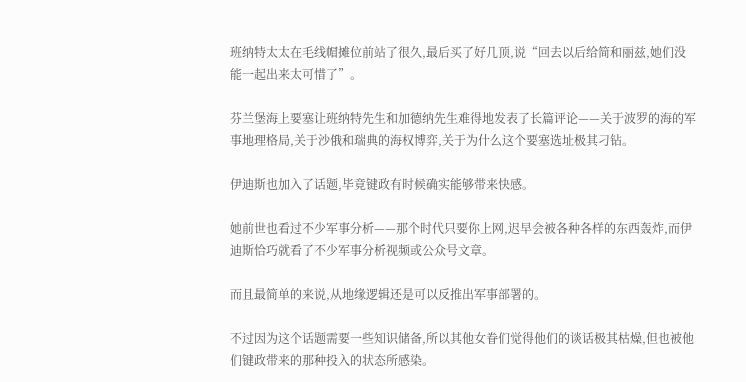班纳特太太在毛线帽摊位前站了很久,最后买了好几顶,说“回去以后给简和丽兹,她们没能一起出来太可惜了”。

芬兰堡海上要塞让班纳特先生和加德纳先生难得地发表了长篇评论——关于波罗的海的军事地理格局,关于沙俄和瑞典的海权博弈,关于为什么这个要塞选址极其刁钻。

伊迪斯也加入了话题,毕竟键政有时候确实能够带来快感。

她前世也看过不少军事分析——那个时代只要你上网,迟早会被各种各样的东西轰炸,而伊迪斯恰巧就看了不少军事分析视频或公众号文章。

而且最简单的来说,从地缘逻辑还是可以反推出军事部署的。

不过因为这个话题需要一些知识储备,所以其他女眷们觉得他们的谈话极其枯燥,但也被他们键政带来的那种投入的状态所感染。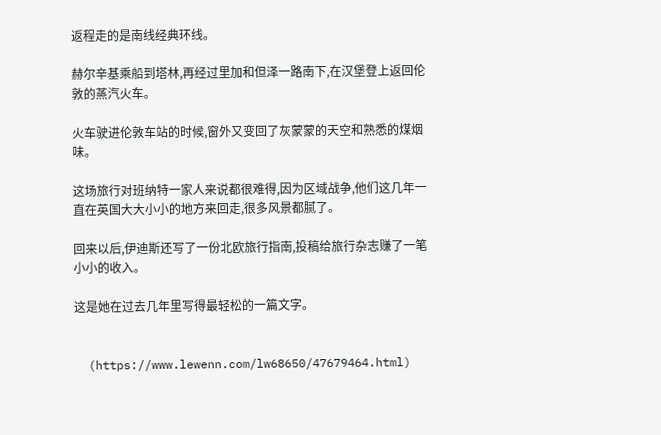返程走的是南线经典环线。

赫尔辛基乘船到塔林,再经过里加和但泽一路南下,在汉堡登上返回伦敦的蒸汽火车。

火车驶进伦敦车站的时候,窗外又变回了灰蒙蒙的天空和熟悉的煤烟味。

这场旅行对班纳特一家人来说都很难得,因为区域战争,他们这几年一直在英国大大小小的地方来回走,很多风景都腻了。

回来以后,伊迪斯还写了一份北欧旅行指南,投稿给旅行杂志赚了一笔小小的收入。

这是她在过去几年里写得最轻松的一篇文字。


  (https://www.lewenn.com/lw68650/47679464.html)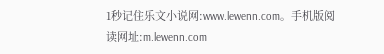1秒记住乐文小说网:www.lewenn.com。手机版阅读网址:m.lewenn.com